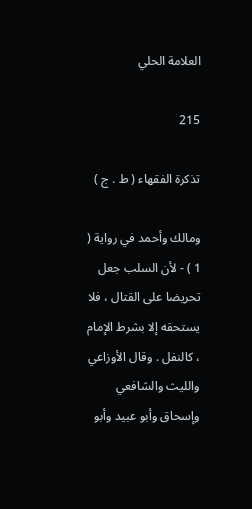العلامة الحلي

215

تذكرة الفقهاء ( ط . ج )

ومالك وأحمد في رواية ( 1 ) - لأن السلب جعل تحريضا على القتال ، فلا يستحقه إلا بشرط الإمام ، كالنفل . وقال الأوزاعي والليث والشافعي وإسحاق وأبو عبيد وأبو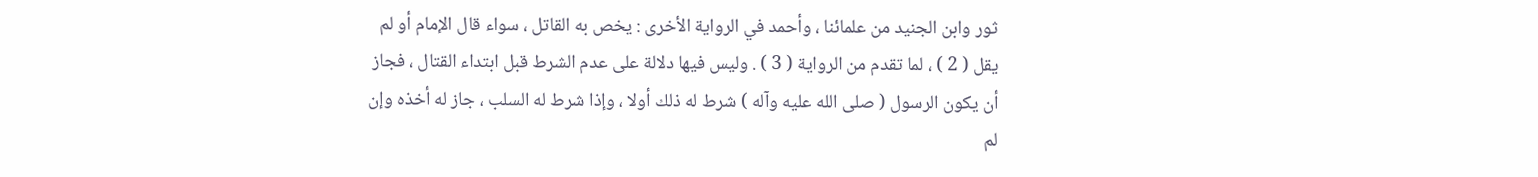ثور وابن الجنيد من علمائنا ، وأحمد في الرواية الأخرى : يخص به القاتل ، سواء قال الإمام أو لم يقل ( 2 ) ، لما تقدم من الرواية ( 3 ) . وليس فيها دلالة على عدم الشرط قبل ابتداء القتال ، فجاز أن يكون الرسول ( صلى الله عليه وآله ) شرط له ذلك أولا ، وإذا شرط له السلب ، جاز له أخذه وإن لم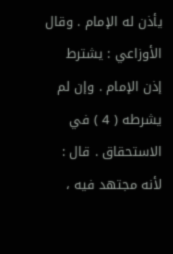يأذن له الإمام . وقال الأوزاعي : يشترط إذن الإمام . وإن لم يشرطه ( 4 ) في الاستحقاق . قال : لأنه مجتهد فيه ،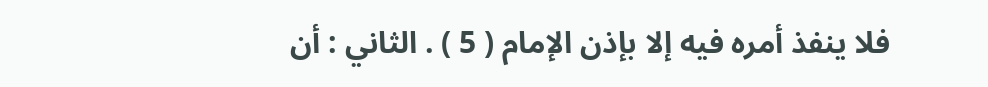فلا ينفذ أمره فيه إلا بإذن الإمام ( 5 ) . الثاني : أن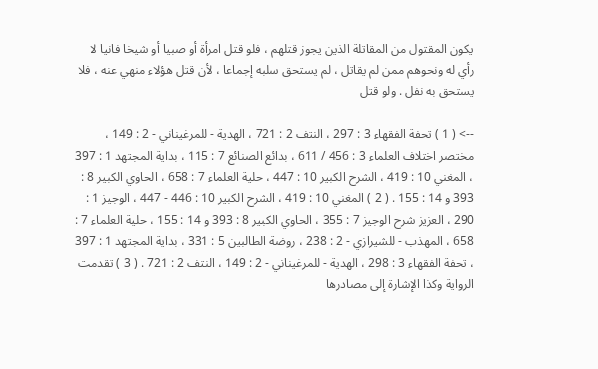يكون المقتول من المقاتلة الذين يجوز قتلهم ، فلو قتل امرأة أو صبيا أو شيخا فانيا لا رأي له ونحوهم ممن لم يقاتل ، لم يستحق سلبه إجماعا ، لأن قتل هؤلاء منهي عنه ، فلا يستحق به نفل . ولو قتل

--> ( 1 ) تحفة الفقهاء 3 : 297 ، النتف 2 : 721 ، الهدية - للمرغيناني - 2 : 149 ، مختصر اختلاف العلماء 3 : 456 / 611 ، بدائع الصنائع 7 : 115 ، بداية المجتهد 1 : 397 ، المغني 10 : 419 ، الشرح الكبير 10 : 447 ، حلية العلماء 7 : 658 ، الحاوي الكبير 8 : 393 و 14 : 155 . ( 2 ) المغني 10 : 419 ، الشرح الكبير 10 : 446 - 447 ، الوجيز 1 : 290 ، العزيز شرح الوجيز 7 : 355 ، الحاوي الكبير 8 : 393 و 14 : 155 ، حلية العلماء 7 : 658 ، المهذب - للشيرازي - 2 : 238 ، روضة الطالبين 5 : 331 ، بداية المجتهد 1 : 397 ، تحفة الفقهاء 3 : 298 ، الهدية - للمرغيناني - 2 : 149 ، النتف 2 : 721 . ( 3 ) تقدمت الرواية وكذا الإشارة إلى مصادرها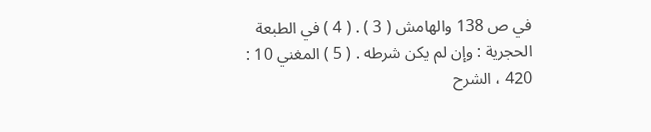في ص 138 والهامش ( 3 ) . ( 4 ) في الطبعة الحجرية : وإن لم يكن شرطه . ( 5 ) المغني 10 : 420 ، الشرح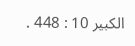الكبير 10 : 448 .